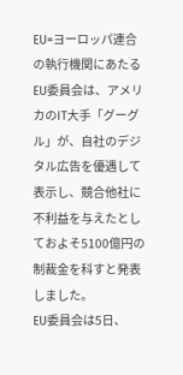EU=ヨーロッパ連合の執行機関にあたるEU委員会は、アメリカのIT大手「グーグル」が、自社のデジタル広告を優遇して表示し、競合他社に不利益を与えたとしておよそ5100億円の制裁金を科すと発表しました。
EU委員会は5日、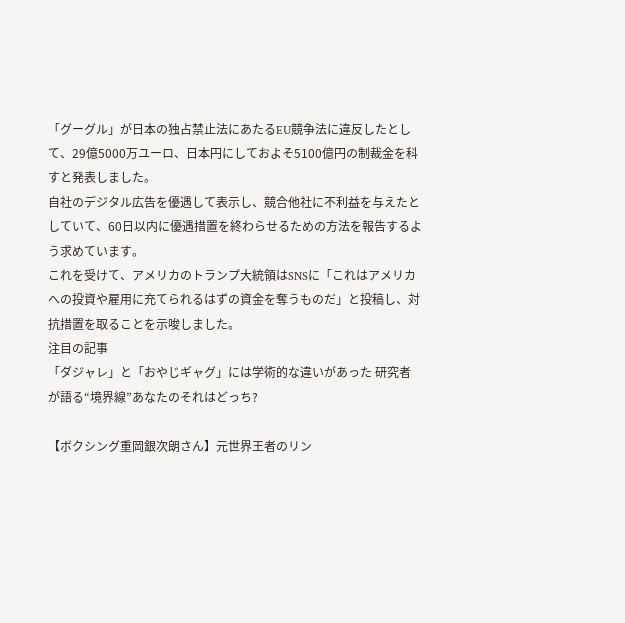「グーグル」が日本の独占禁止法にあたるEU競争法に違反したとして、29億5000万ユーロ、日本円にしておよそ5100億円の制裁金を科すと発表しました。
自社のデジタル広告を優遇して表示し、競合他社に不利益を与えたとしていて、60日以内に優遇措置を終わらせるための方法を報告するよう求めています。
これを受けて、アメリカのトランプ大統領はSNSに「これはアメリカへの投資や雇用に充てられるはずの資金を奪うものだ」と投稿し、対抗措置を取ることを示唆しました。
注目の記事
「ダジャレ」と「おやじギャグ」には学術的な違いがあった 研究者が語る“境界線”あなたのそれはどっち?

【ボクシング重岡銀次朗さん】元世界王者のリン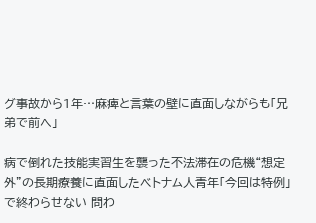グ事故から1年…麻痺と言葉の壁に直面しながらも「兄弟で前へ」

病で倒れた技能実習生を襲った不法滞在の危機“想定外”の長期療養に直面したベトナム人青年「今回は特例」で終わらせない 問わ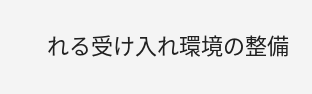れる受け入れ環境の整備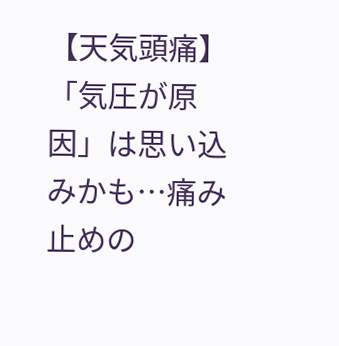【天気頭痛】「気圧が原因」は思い込みかも…痛み止めの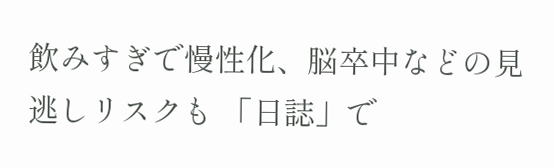飲みすぎで慢性化、脳卒中などの見逃しリスクも 「日誌」で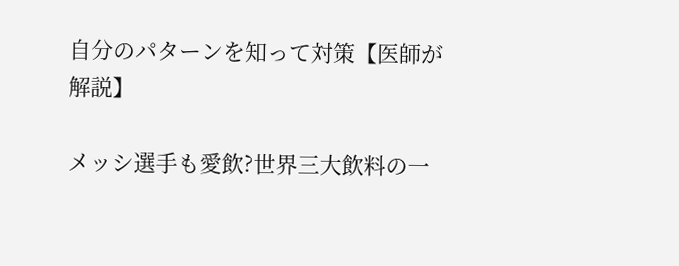自分のパターンを知って対策【医師が解説】

メッシ選手も愛飲?世界三大飲料の一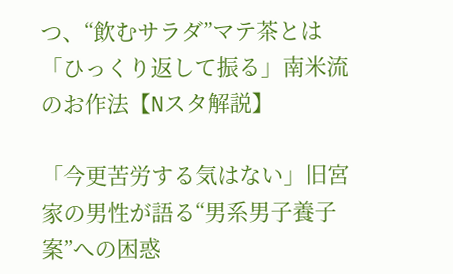つ、“飲むサラダ”マテ茶とは 「ひっくり返して振る」南米流のお作法【Nスタ解説】

「今更苦労する気はない」旧宮家の男性が語る“男系男子養子案”への困惑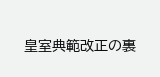皇室典範改正の裏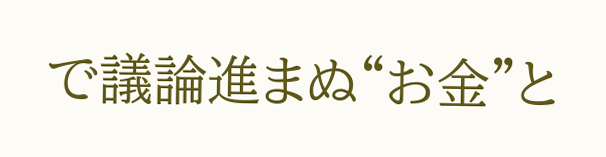で議論進まぬ“お金”と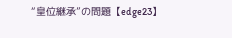“皇位継承”の問題【edge23】